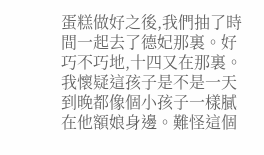蛋糕做好之後,我們抽了時間一起去了德妃那裏。好巧不巧地,十四又在那裏。我懷疑這孩子是不是一天到晚都像個小孩子一樣膩在他額娘身邊。難怪這個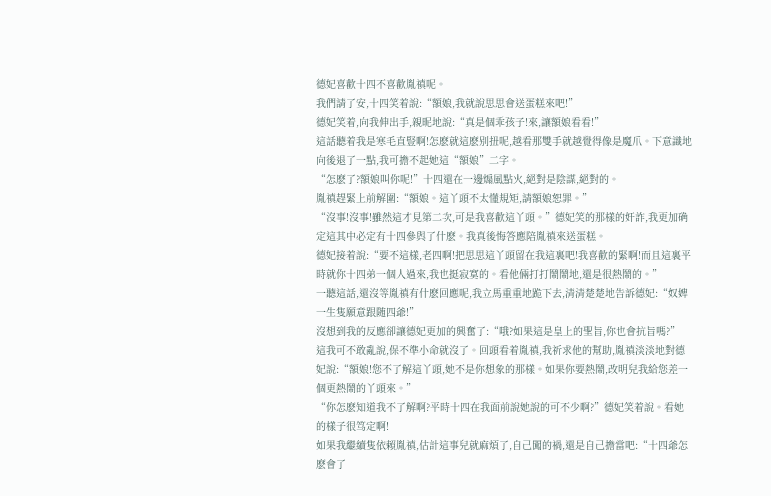德妃喜歡十四不喜歡胤禛呢。
我們請了安,十四笑着說:“額娘,我就說思思會送蛋糕來吧!”
德妃笑着,向我伸出手,親昵地說:“真是個乖孩子!來,讓額娘看看!”
這話聽着我是寒毛直豎啊!怎麽就這麽别扭呢,越看那雙手就越覺得像是魔爪。下意識地向後退了一點,我可擔不起她這“額娘”二字。
“怎麽了?額娘叫你呢!”十四還在一邊煽風點火,絕對是陰謀,絕對的。
胤禛趕緊上前解圍:“額娘。這丫頭不太懂規矩,請額娘恕罪。”
“沒事!沒事!雖然這才見第二次,可是我喜歡這丫頭。”德妃笑的那樣的奸詐,我更加确定這其中必定有十四參與了什麽。我真後悔答應陪胤禛來送蛋糕。
德妃接着說:“要不這樣,老四啊!把思思這丫頭留在我這裏吧!我喜歡的緊啊!而且這裏平時就你十四弟一個人過來,我也挺寂寞的。看他倆打打鬧鬧地,還是很熱鬧的。”
一聽這話,還沒等胤禛有什麽回應呢,我立馬重重地跪下去,清清楚楚地告訴德妃:“奴婢一生隻願意跟随四爺!”
沒想到我的反應卻讓德妃更加的興奮了:“哦?如果這是皇上的聖旨,你也會抗旨嗎?”
這我可不敢亂說,保不準小命就沒了。回頭看着胤禛,我祈求他的幫助,胤禛淡淡地對德妃說:“額娘!您不了解這丫頭,她不是你想象的那樣。如果你要熱鬧,改明兒我給您差一個更熱鬧的丫頭來。”
“你怎麽知道我不了解啊?平時十四在我面前說她說的可不少啊?”德妃笑着說。看她的樣子很笃定啊!
如果我繼續隻依賴胤禛,估計這事兒就麻煩了,自己闖的禍,還是自己擔當吧:“十四爺怎麽會了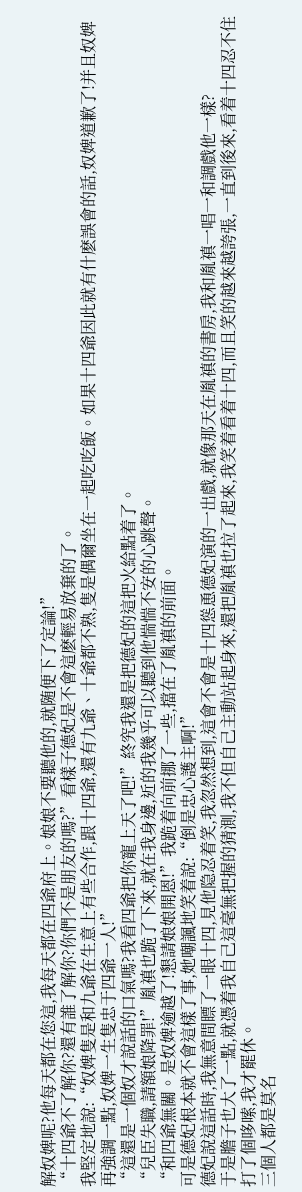解奴婢呢?他每天都在您這,我每天都在四爺府上。娘娘不要聽他的,就随便下了定論!”
“十四爺不了解你?還有誰了解你?你們不是朋友的嗎?”看樣子德妃是不會這麽輕易放棄的了。
我堅定地說:“奴婢隻是和九爺在生意上有些合作,跟十四爺,還有九爺、十爺都不熟,隻是偶爾坐在一起吃吃飯。如果十四爺因此就有什麽誤會的話,奴婢道歉了!并且奴婢再強調一點,奴婢一生隻忠于四爺一人!”
“這還是一個奴才說話的口氣嗎?我看四爺把你寵上天了吧!”終究我還是把德妃的這把火給點着了。
“兒臣失職,請額娘降罪!”胤禛也跪了下來,就在我身邊,近的我幾乎可以聽到他惴惴不安的心跳聲。
“和四爺無關。是奴婢逾越了!懇請娘娘開恩!”我跪着向前挪了一些,擋在了胤禛的前面。
可是德妃根本就不會這樣了事,她嘲諷地笑着說:“倒是忠心護主啊!”
德妃說這話時,我無意間瞟了一眼十四,見他隐忍着笑,我忽然想到,這會不會是十四慫恿德妃演的一出戲,就像那天在胤禛的書房,我和胤禛一唱一和調戲他一樣?
于是膽子也大了一點,就憑着我自己這毫無把握的猜測,我不但自己主動站起身來,還把胤禛也拉了起來,我笑着看着十四,而且笑的越來越誇張,一直到後來,看着十四忍不住打了個哆嗦,我才罷休。
三個人都是莫名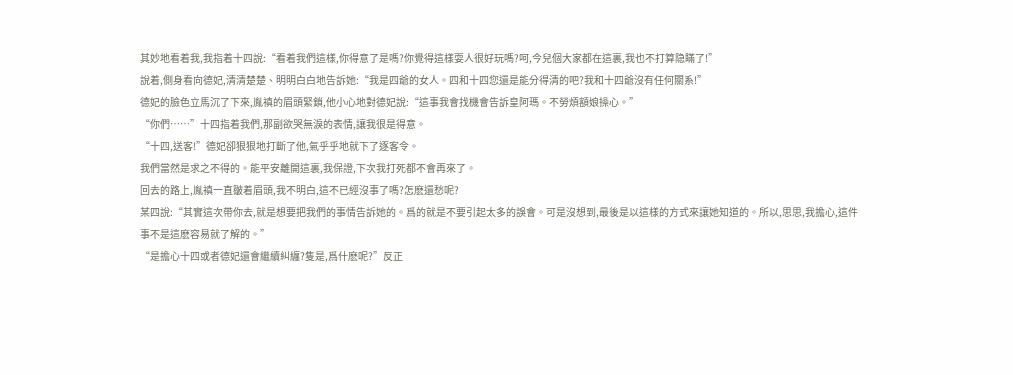其妙地看着我,我指着十四說:“看着我們這樣,你得意了是嗎?你覺得這樣耍人很好玩嗎?呵,今兒個大家都在這裏,我也不打算隐瞞了!”
說着,側身看向德妃,清清楚楚、明明白白地告訴她:“我是四爺的女人。四和十四您還是能分得清的吧?我和十四爺沒有任何關系!”
德妃的臉色立馬沉了下來,胤禛的眉頭緊鎖,他小心地對德妃說:“這事我會找機會告訴皇阿瑪。不勞煩額娘操心。”
“你們……”十四指着我們,那副欲哭無淚的表情,讓我很是得意。
“十四,送客!”德妃卻狠狠地打斷了他,氣乎乎地就下了逐客令。
我們當然是求之不得的。能平安離開這裏,我保證,下次我打死都不會再來了。
回去的路上,胤禛一直皺着眉頭,我不明白,這不已經沒事了嗎?怎麽還愁呢?
某四說:“其實這次帶你去,就是想要把我們的事情告訴她的。爲的就是不要引起太多的誤會。可是沒想到,最後是以這樣的方式來讓她知道的。所以,思思,我擔心,這件事不是這麽容易就了解的。”
“是擔心十四或者德妃還會繼續糾纏?隻是,爲什麽呢?”反正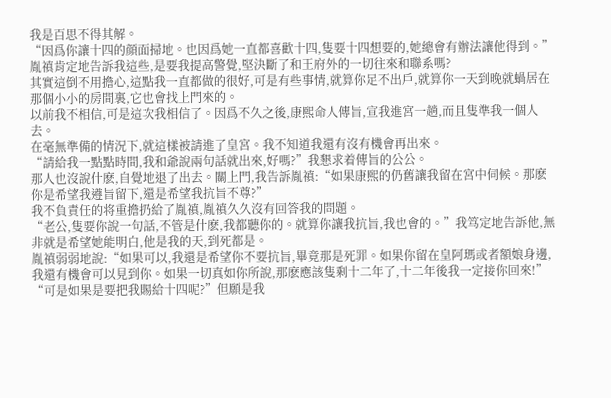我是百思不得其解。
“因爲你讓十四的顔面掃地。也因爲她一直都喜歡十四,隻要十四想要的,她總會有辦法讓他得到。”胤禛肯定地告訴我這些,是要我提高警覺,堅決斷了和王府外的一切往來和聯系嗎?
其實這倒不用擔心,這點我一直都做的很好,可是有些事情,就算你足不出戶,就算你一天到晚就蝸居在那個小小的房間裏,它也會找上門來的。
以前我不相信,可是這次我相信了。因爲不久之後,康熙命人傳旨,宣我進宮一趟,而且隻準我一個人去。
在毫無準備的情況下,就這樣被請進了皇宮。我不知道我還有沒有機會再出來。
“請給我一點點時間,我和爺說兩句話就出來,好嗎?”我懇求着傳旨的公公。
那人也沒說什麽,自覺地退了出去。關上門,我告訴胤禛:“如果康熙的仍舊讓我留在宮中伺候。那麽你是希望我遵旨留下,還是希望我抗旨不尊?”
我不負責任的将重擔扔給了胤禛,胤禛久久沒有回答我的問題。
“老公,隻要你說一句話,不管是什麽,我都聽你的。就算你讓我抗旨,我也會的。”我笃定地告訴他,無非就是希望她能明白,他是我的天,到死都是。
胤禛弱弱地說:“如果可以,我還是希望你不要抗旨,畢竟那是死罪。如果你留在皇阿瑪或者額娘身邊,我還有機會可以見到你。如果一切真如你所說,那麽應該隻剩十二年了,十二年後我一定接你回來!”
“可是如果是要把我賜給十四呢?”但願是我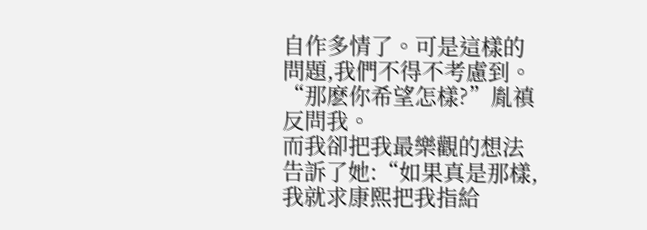自作多情了。可是這樣的問題,我們不得不考慮到。
“那麽你希望怎樣?”胤禛反問我。
而我卻把我最樂觀的想法告訴了她:“如果真是那樣,我就求康熙把我指給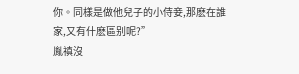你。同樣是做他兒子的小侍妾,那麽在誰家,又有什麽區别呢?”
胤禛沒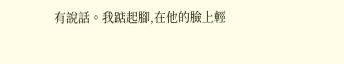有說話。我踮起腳,在他的臉上輕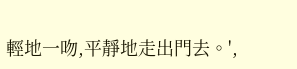輕地一吻,平靜地走出門去。',